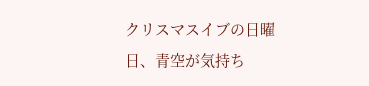クリスマスイブの日曜日、青空が気持ち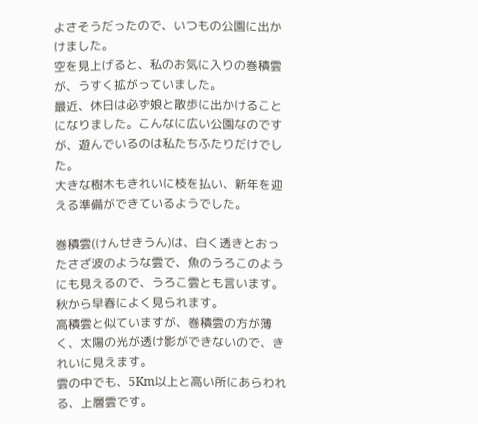よさそうだったので、いつもの公園に出かけました。
空を見上げると、私のお気に入りの巻積雲が、うすく拡がっていました。
最近、休日は必ず娘と散歩に出かけることになりました。こんなに広い公園なのですが、遊んでいるのは私たちふたりだけでした。
大きな樹木もきれいに枝を払い、新年を迎える準備ができているようでした。

巻積雲(けんせきうん)は、白く透きとおったさざ波のような雲で、魚のうろこのようにも見えるので、うろこ雲とも言います。秋から早春によく見られます。
高積雲と似ていますが、巻積雲の方が薄く、太陽の光が透け影ができないので、きれいに見えます。
雲の中でも、5Km以上と高い所にあらわれる、上層雲です。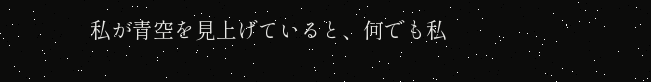私が青空を見上げていると、何でも私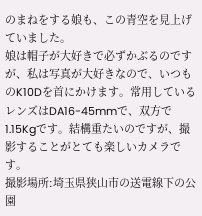のまねをする娘も、この青空を見上げていました。
娘は帽子が大好きで必ずかぶるのですが、私は写真が大好きなので、いつものK10Dを首にかけます。常用しているレンズはDA16-45mmで、双方で1.15Kgです。結構重たいのですが、撮影することがとても楽しいカメラです。
撮影場所:埼玉県狭山市の送電線下の公園